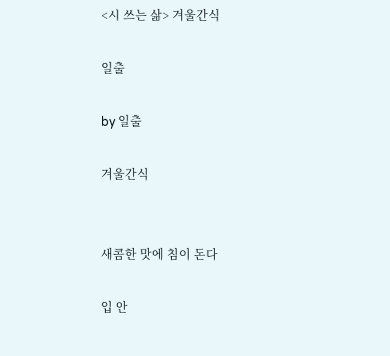<시 쓰는 삶> 겨울간식

일출

by 일출

겨울간식


새콤한 맛에 침이 돈다

입 안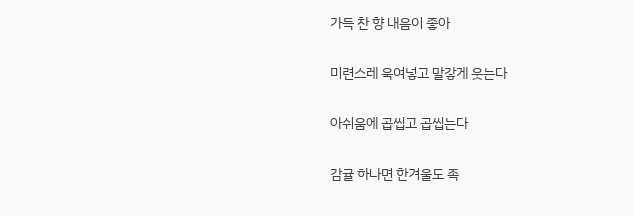가득 찬 향 내음이 좋아

미련스레 욱여넣고 말갛게 웃는다

아쉬움에 곱씹고 곱씹는다

감귤 하나면 한겨울도 족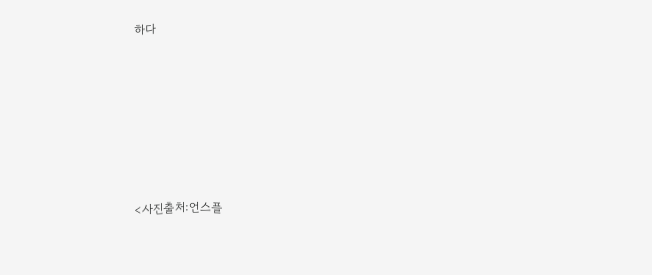하다








<사진출처:언스플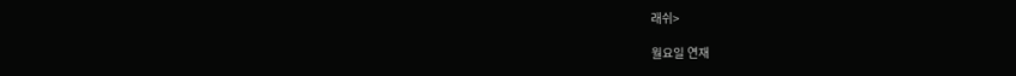래쉬>

월요일 연재